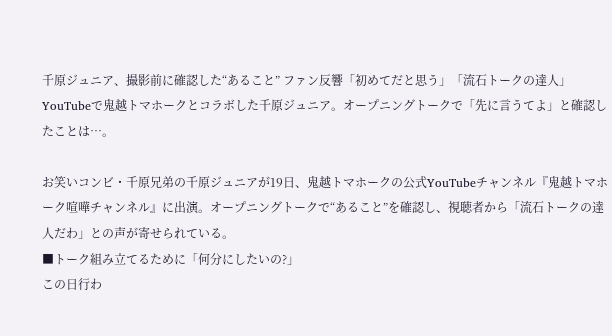千原ジュニア、撮影前に確認した“あること” ファン反響「初めてだと思う」「流石トークの達人」
YouTubeで鬼越トマホークとコラボした千原ジュニア。オープニングトークで「先に言うてよ」と確認したことは…。

お笑いコンビ・千原兄弟の千原ジュニアが19日、鬼越トマホークの公式YouTubeチャンネル『鬼越トマホーク喧嘩チャンネル』に出演。オープニングトークで“あること”を確認し、視聴者から「流石トークの達人だわ」との声が寄せられている。
■トーク組み立てるために「何分にしたいの?」
この日行わ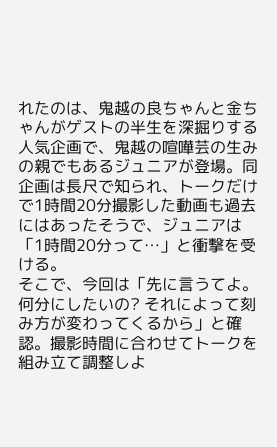れたのは、鬼越の良ちゃんと金ちゃんがゲストの半生を深掘りする人気企画で、鬼越の喧嘩芸の生みの親でもあるジュニアが登場。同企画は長尺で知られ、トークだけで1時間20分撮影した動画も過去にはあったそうで、ジュニアは「1時間20分って…」と衝撃を受ける。
そこで、今回は「先に言うてよ。何分にしたいの? それによって刻み方が変わってくるから」と確認。撮影時間に合わせてトークを組み立て調整しよ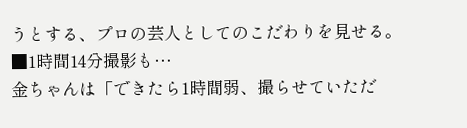うとする、プロの芸人としてのこだわりを見せる。
■1時間14分撮影も…
金ちゃんは「できたら1時間弱、撮らせていただ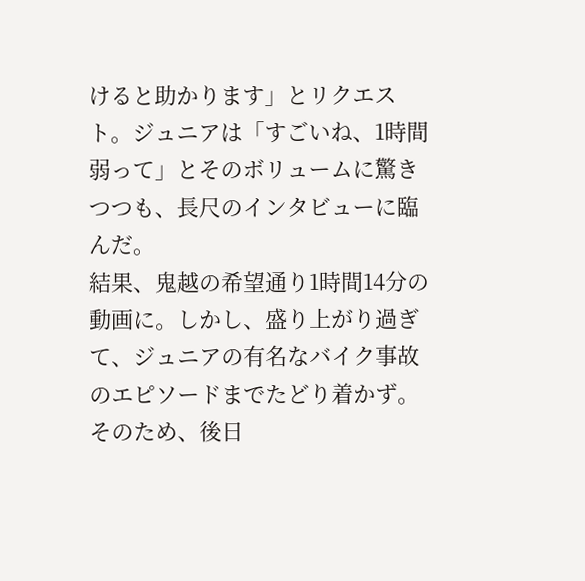けると助かります」とリクエスト。ジュニアは「すごいね、1時間弱って」とそのボリュームに驚きつつも、長尺のインタビューに臨んだ。
結果、鬼越の希望通り1時間14分の動画に。しかし、盛り上がり過ぎて、ジュニアの有名なバイク事故のエピソードまでたどり着かず。そのため、後日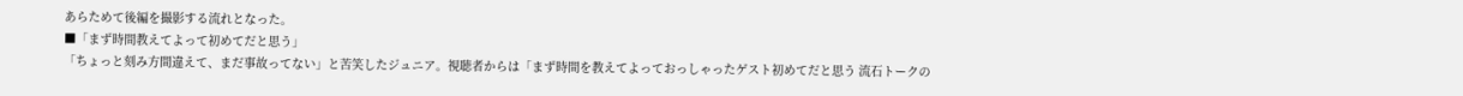あらためて後編を撮影する流れとなった。
■「まず時間教えてよって初めてだと思う」
「ちょっと刻み方間違えて、まだ事故ってない」と苦笑したジュニア。視聴者からは「まず時間を教えてよっておっしゃったゲスト初めてだと思う 流石トークの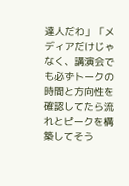達人だわ」「メディアだけじゃなく、講演会でも必ずトークの時間と方向性を確認してたら流れとピークを構築してそう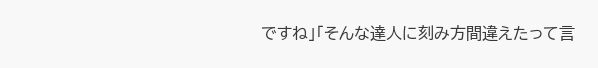ですね」「そんな達人に刻み方間違えたって言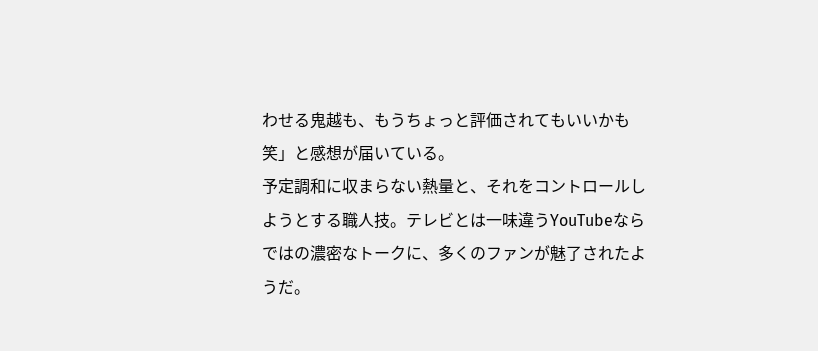わせる鬼越も、もうちょっと評価されてもいいかも笑」と感想が届いている。
予定調和に収まらない熱量と、それをコントロールしようとする職人技。テレビとは一味違うYouTubeならではの濃密なトークに、多くのファンが魅了されたようだ。